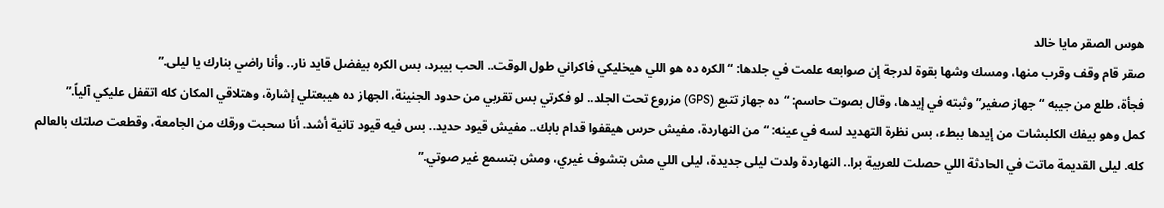هوس الصقر مايا خالد
صقر قام وقف وقرب منها، ومسك وشها بقوة لدرجة إن صوابعه علمت في جلدها: “الكره ده هو اللي هيخليكي فاكراني طول الوقت.. الحب بيبرد، بس الكره بيفضل قايد نار.. وأنا راضي بنارك يا ليلى.”
فجأة، طلع من جيبه “جهاز صغير” وثبته في إيدها، وقال بصوت حاسم: “ده جهاز تتبع (GPS) مزروع تحت الجلد.. لو فكرتي بس تقربي من حدود الجنينة، الجهاز ده هيبعتلي إشارة، وهتلاقي المكان كله اتقفل عليكي آلياً.”
كمل وهو بيفك الكلبشات من إيدها ببطء، بس نظرة التهديد لسه في عينه: “من النهاردة، مفيش حرس هيقفوا قدام بابك.. مفيش قيود حديد.. بس فيه قيود تانية أشد. أنا سحبت ورقك من الجامعة، وقطعت صلتك بالعالم كله. ليلى القديمة ماتت في الحادثة اللي حصلت للعربية برا.. النهاردة ولدت ليلى جديدة، ليلى اللي مش بتشوف غيري، ومش بتسمع غير صوتي.”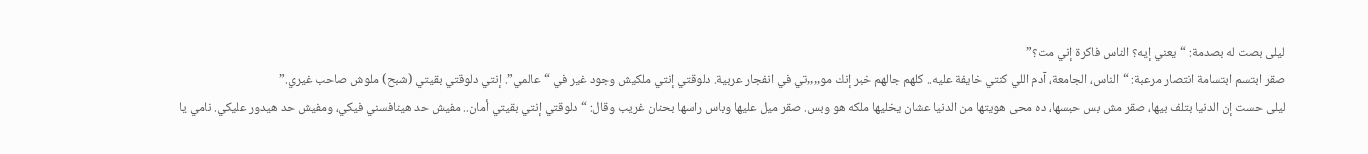ليلى بصت له بصدمة: “يعني إيه؟ الناس فاكرة إني مت؟”
صقر ابتسم ابتسامة انتصار مرعبة: “الناس، الجامعة، آدم اللي كنتي خايفة عليه.. كلهم جالهم خبر إنك مو,,,,تي في انفجار عربية. دلوقتي إنتي ملكيش وجود غير في “عالمي”. إنتي دلوقتي بقيتي (شبح) ملوش صاحب غيري.”
ليلى حست إن الدنيا بتلف بيها، صقر مش بس حبسها، ده محى هويتها من الدنيا عشان يخليها ملكه هو وبس. صقر ميل عليها وباس راسها بحنان غريب وقال: “دلوقتي إنتي بقيتي أمان.. مفيش حد هينافسني فيكي، ومفيش حد هيدور عليكي. نامي يا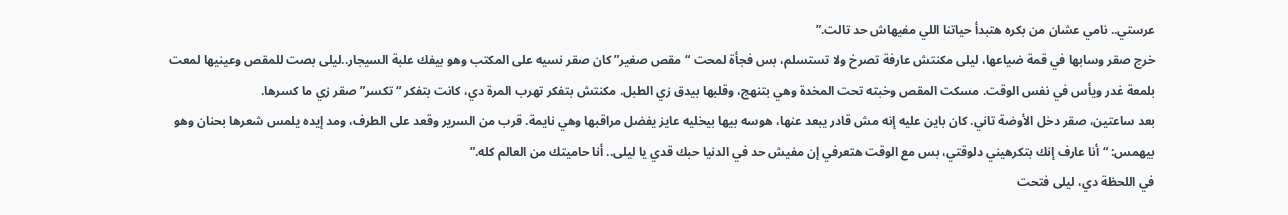عرستي.. نامي عشان من بكره هتبدأ حياتنا اللي مفيهاش حد تالت.”
خرج صقر وسابها في قمة ضياعها، ليلى مكنتش عارفة تصرخ ولا تستسلم، بس فجأة لمحت “مقص صغير” كان صقر نسيه على المكتب وهو بيفك علبة السيجار..ليلى بصت للمقص وعينيها لمعت بلمعة غدر ويأس في نفس الوقت. مسكت المقص وخبته تحت المخدة وهي بتنهج، وقلبها بيدق زي الطبل. مكنتش بتفكر تهرب المرة دي، كانت بتفكر “تكسر” صقر زي ما كسرها.
بعد ساعتين، صقر دخل الأوضة تاني. كان باين عليه إنه مش قادر يبعد عنها، هوسه بيها بيخليه عايز يفضل مراقبها وهي نايمة. قرب من السرير وقعد على الطرف، ومد إيده يلمس شعرها بحنان وهو بيهمس: “أنا عارف إنك بتكرهيني دلوقتي، بس مع الوقت هتعرفي إن مفيش حد في الدنيا حبك قدي يا ليلى.. أنا حاميتك من العالم كله.”
في اللحظة دي، ليلى فتحت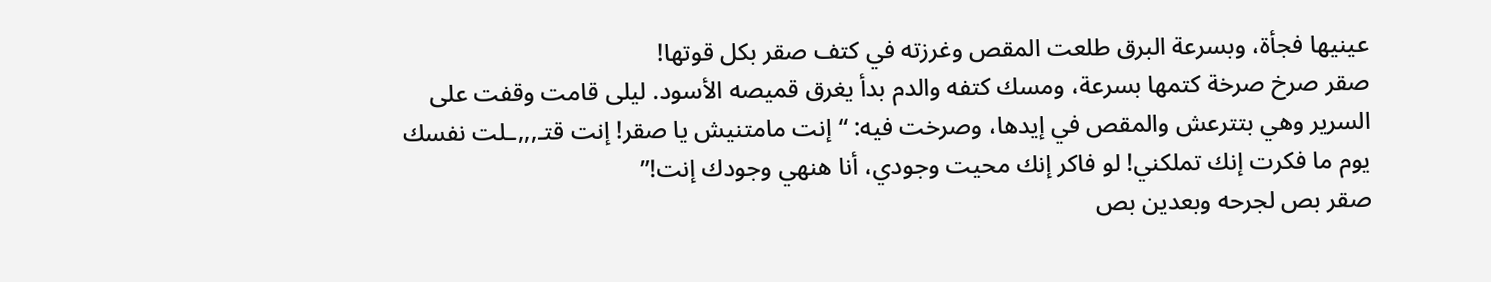عينيها فجأة، وبسرعة البرق طلعت المقص وغرزته في كتف صقر بكل قوتها!
صقر صرخ صرخة كتمها بسرعة، ومسك كتفه والدم بدأ يغرق قميصه الأسود. ليلى قامت وقفت على السرير وهي بتترعش والمقص في إيدها، وصرخت فيه: “إنت مامتنيش يا صقر! إنت قتـ,,,ـلت نفسك يوم ما فكرت إنك تملكني! لو فاكر إنك محيت وجودي، أنا هنهي وجودك إنت!”
صقر بص لجرحه وبعدين بص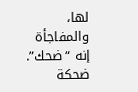لها، والمفاجأة إنه “ضحك”. ضحكة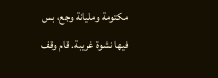مكتومة ومليانة وجع، بس فيها نشوة غريبة. قام وقف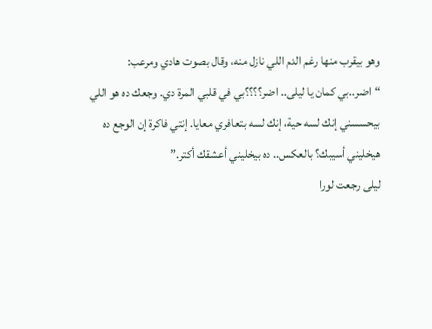وهو بيقرب منها رغم الدم اللي نازل منه، وقال بصوت هادي ومرعب:
“اضر..بي كمان يا ليلى.. اضر؟؟؟؟بي في قلبي المرة دي. وجعك ده هو اللي بيحسسني إنك لسه حية، إنك لسه بتعافري معايا. إنتي فاكرة إن الوجع ده هيخليني أسيبك؟ بالعكس.. ده بيخليني أعشقك أكتر.”
ليلى رجعت لورا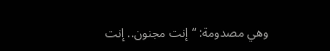وهي مصدومة: “إنت مجنون.. إنت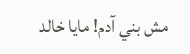مش بني آدم! مايا خالد